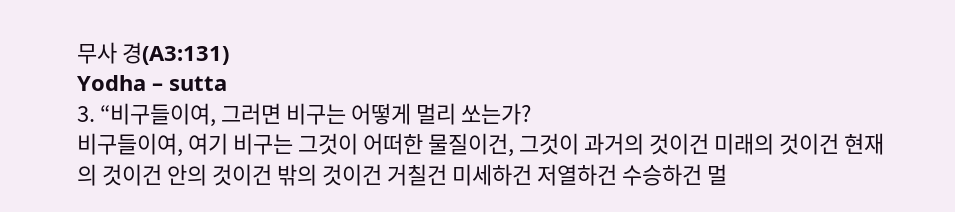무사 경(A3:131)
Yodha – sutta
3. “비구들이여, 그러면 비구는 어떻게 멀리 쏘는가?
비구들이여, 여기 비구는 그것이 어떠한 물질이건, 그것이 과거의 것이건 미래의 것이건 현재의 것이건 안의 것이건 밖의 것이건 거칠건 미세하건 저열하건 수승하건 멀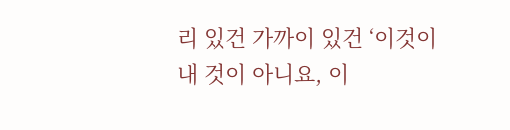리 있건 가까이 있건 ‘이것이 내 것이 아니요, 이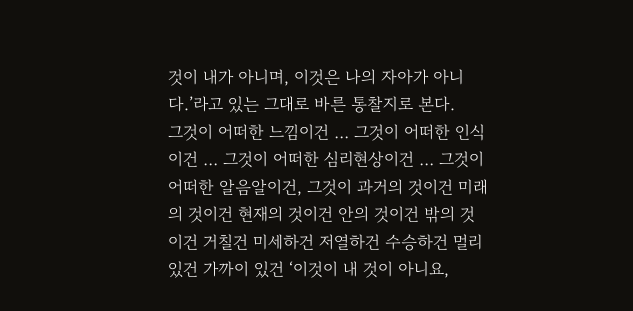것이 내가 아니며, 이것은 나의 자아가 아니다.’라고 있는 그대로 바른 통찰지로 본다.
그것이 어떠한 느낌이건 … 그것이 어떠한 인식이건 … 그것이 어떠한 심리현상이건 … 그것이 어떠한 알음알이건, 그것이 과거의 것이건 미래의 것이건 현재의 것이건 안의 것이건 밖의 것이건 거칠건 미세하건 저열하건 수승하건 멀리 있건 가까이 있건 ‘이것이 내 것이 아니요,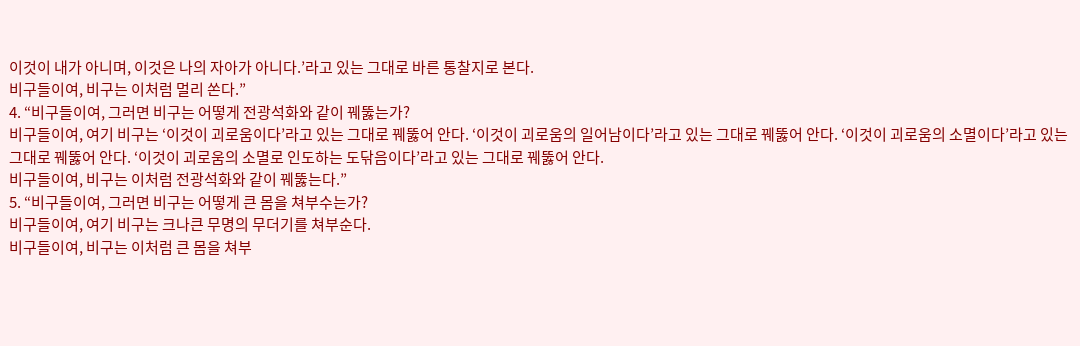이것이 내가 아니며, 이것은 나의 자아가 아니다.’라고 있는 그대로 바른 통찰지로 본다.
비구들이여, 비구는 이처럼 멀리 쏜다.”
4. “비구들이여, 그러면 비구는 어떻게 전광석화와 같이 꿰뚫는가?
비구들이여, 여기 비구는 ‘이것이 괴로움이다’라고 있는 그대로 꿰뚫어 안다. ‘이것이 괴로움의 일어남이다’라고 있는 그대로 꿰뚫어 안다. ‘이것이 괴로움의 소멸이다’라고 있는 그대로 꿰뚫어 안다. ‘이것이 괴로움의 소멸로 인도하는 도닦음이다’라고 있는 그대로 꿰뚫어 안다.
비구들이여, 비구는 이처럼 전광석화와 같이 꿰뚫는다.”
5. “비구들이여, 그러면 비구는 어떻게 큰 몸을 쳐부수는가?
비구들이여, 여기 비구는 크나큰 무명의 무더기를 쳐부순다.
비구들이여, 비구는 이처럼 큰 몸을 쳐부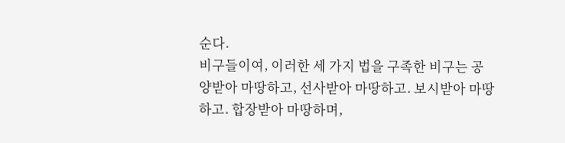순다.
비구들이여, 이러한 세 가지 법을 구족한 비구는 공양받아 마땅하고, 선사받아 마땅하고. 보시받아 마땅하고. 합장받아 마땅하며,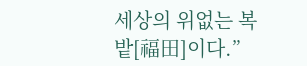세상의 위없는 복밭[福田]이다.”